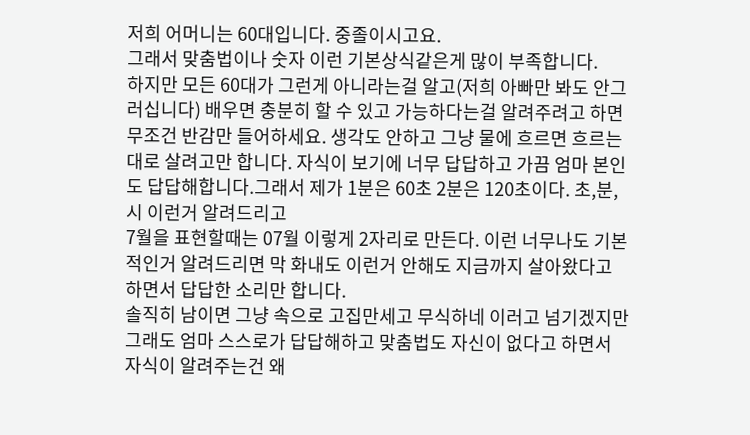저희 어머니는 60대입니다. 중졸이시고요.
그래서 맞춤법이나 숫자 이런 기본상식같은게 많이 부족합니다.
하지만 모든 60대가 그런게 아니라는걸 알고(저희 아빠만 봐도 안그러십니다) 배우면 충분히 할 수 있고 가능하다는걸 알려주려고 하면
무조건 반감만 들어하세요. 생각도 안하고 그냥 물에 흐르면 흐르는대로 살려고만 합니다. 자식이 보기에 너무 답답하고 가끔 엄마 본인도 답답해합니다.그래서 제가 1분은 60초 2분은 120초이다. 초,분,시 이런거 알려드리고
7월을 표현할때는 07월 이렇게 2자리로 만든다. 이런 너무나도 기본적인거 알려드리면 막 화내도 이런거 안해도 지금까지 살아왔다고 하면서 답답한 소리만 합니다.
솔직히 남이면 그냥 속으로 고집만세고 무식하네 이러고 넘기겠지만 그래도 엄마 스스로가 답답해하고 맞춤법도 자신이 없다고 하면서
자식이 알려주는건 왜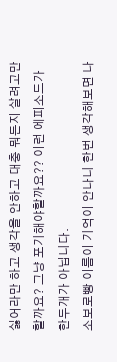싫어라만 하고 생각을 안하고 대충 뭐든지 살려고만 할까요? 그냥 포기해야할까요?? 이런 에피소드가 한두개가 아닙니다.
소보로빵 이름이 기억이 안나니 한번 생각해보면 나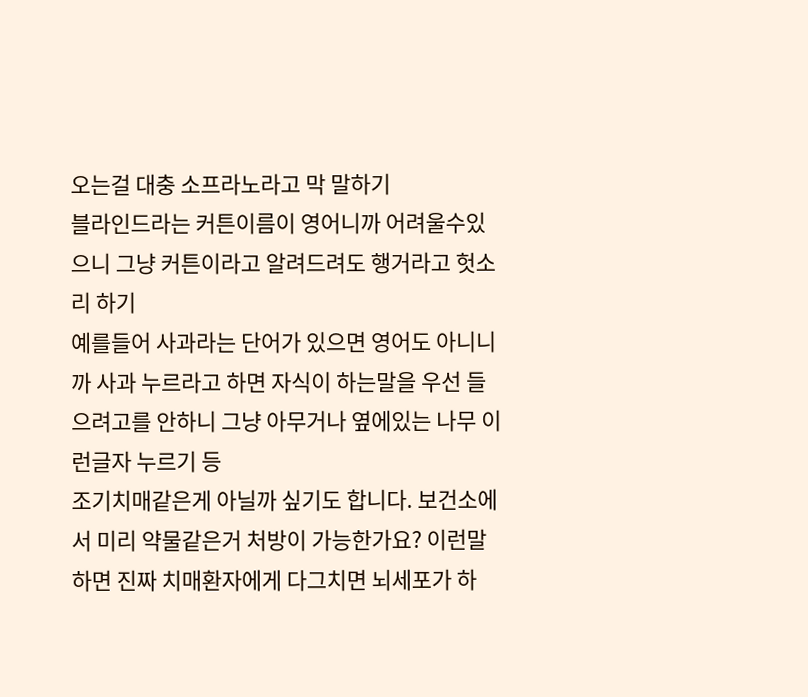오는걸 대충 소프라노라고 막 말하기
블라인드라는 커튼이름이 영어니까 어려울수있으니 그냥 커튼이라고 알려드려도 행거라고 헛소리 하기
예를들어 사과라는 단어가 있으면 영어도 아니니까 사과 누르라고 하면 자식이 하는말을 우선 들으려고를 안하니 그냥 아무거나 옆에있는 나무 이런글자 누르기 등
조기치매같은게 아닐까 싶기도 합니다. 보건소에서 미리 약물같은거 처방이 가능한가요? 이런말 하면 진짜 치매환자에게 다그치면 뇌세포가 하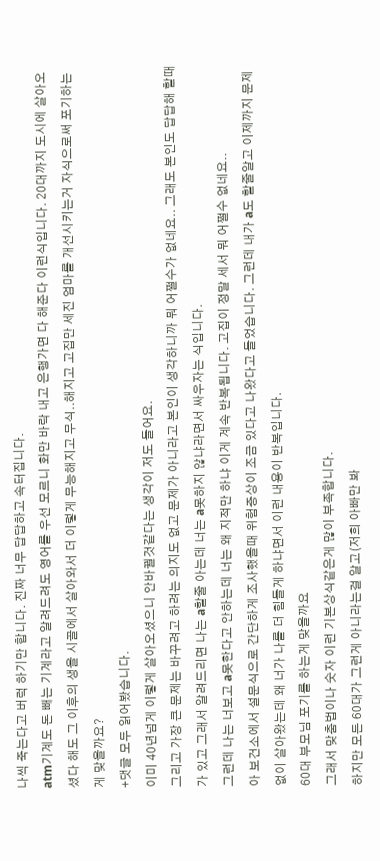나씩 죽는다고 버럭 하기만 합니다. 진짜 너무 답답하고 속터집니다.
atm기계도 돈 빼는 기계라고 알려드려도 영어를 우선 모르니 화만 바락 내고 은행가면 다 해준다 이런식입니다. 20대까지 도시에 살아오셨다 해도 그 이후의 생을 시골에서 살아와서 더 이렇게 무능해지고 무식..해지고 고집만 세진 엄마를 개선시키는거 자식으로써 포기하는게 맞을까요?
+댓글 모두 읽어봤습니다.
이미 40년넘게 이렇게 살아오셨으니 안바뀔것같다는 생각이 저도 들어요.
그리고 가장 큰 문제는 바꾸려고 하려는 의지도 없고 문제가 아니라고 본인이 생각하니까 뭐 어쩔수가 없네요.. 그래도 본인도 답답해 할때가 있고 그래서 알려드리면 나는 a할줄 아는데 너는 a못하지 않냐라면서 싸우자는 식입니다.
그런데 나는 너보고 a못한다고 안하는데 너는 왜 지적만 하냐 이게 계속 반복됩니다. 고집이 정말 세서 뭐 어쩔수 없네요..
아 보건소에서 설문식으로 간단하게 조사했을때 위험증상이 조금 있다고 나왔다고 들었습니다. 그런데 내가 a도 할줄알고 이제까지 문제없이 살아왔는데 왜 너가 나를 더 힘들게 하냐면서 이런 내용이 반복입니다.
60대 부모님 포기를 하는게 맞을까요
그래서 맞춤법이나 숫자 이런 기본상식같은게 많이 부족합니다.
하지만 모든 60대가 그런게 아니라는걸 알고(저희 아빠만 봐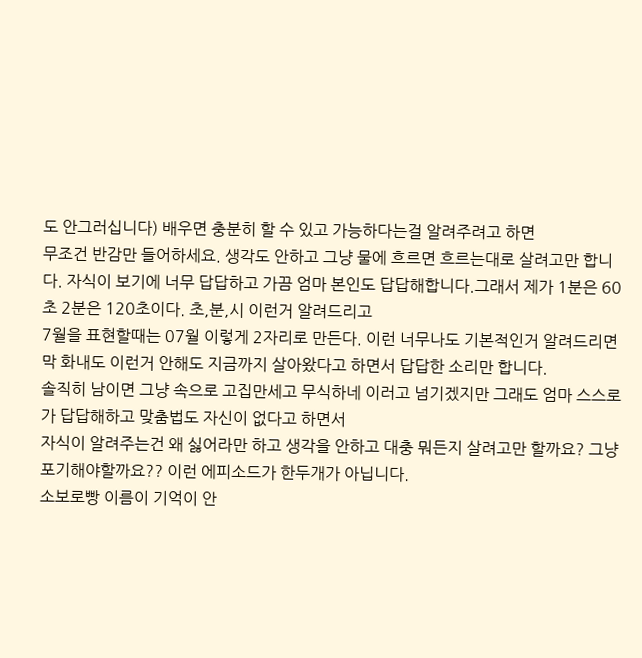도 안그러십니다) 배우면 충분히 할 수 있고 가능하다는걸 알려주려고 하면
무조건 반감만 들어하세요. 생각도 안하고 그냥 물에 흐르면 흐르는대로 살려고만 합니다. 자식이 보기에 너무 답답하고 가끔 엄마 본인도 답답해합니다.그래서 제가 1분은 60초 2분은 120초이다. 초,분,시 이런거 알려드리고
7월을 표현할때는 07월 이렇게 2자리로 만든다. 이런 너무나도 기본적인거 알려드리면 막 화내도 이런거 안해도 지금까지 살아왔다고 하면서 답답한 소리만 합니다.
솔직히 남이면 그냥 속으로 고집만세고 무식하네 이러고 넘기겠지만 그래도 엄마 스스로가 답답해하고 맞춤법도 자신이 없다고 하면서
자식이 알려주는건 왜 싫어라만 하고 생각을 안하고 대충 뭐든지 살려고만 할까요? 그냥 포기해야할까요?? 이런 에피소드가 한두개가 아닙니다.
소보로빵 이름이 기억이 안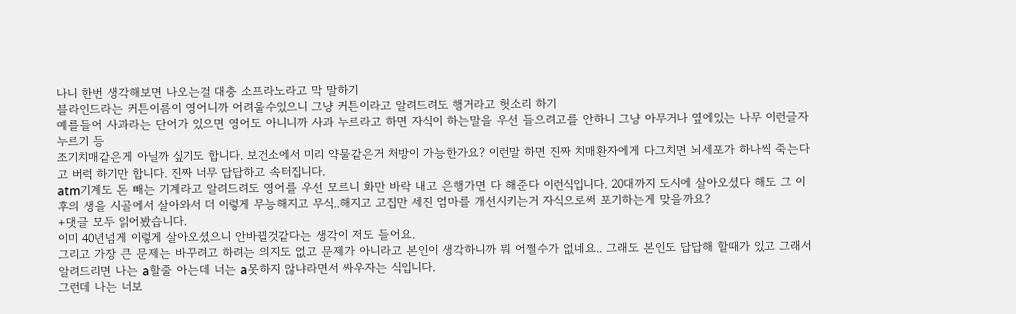나니 한번 생각해보면 나오는걸 대충 소프라노라고 막 말하기
블라인드라는 커튼이름이 영어니까 어려울수있으니 그냥 커튼이라고 알려드려도 행거라고 헛소리 하기
예를들어 사과라는 단어가 있으면 영어도 아니니까 사과 누르라고 하면 자식이 하는말을 우선 들으려고를 안하니 그냥 아무거나 옆에있는 나무 이런글자 누르기 등
조기치매같은게 아닐까 싶기도 합니다. 보건소에서 미리 약물같은거 처방이 가능한가요? 이런말 하면 진짜 치매환자에게 다그치면 뇌세포가 하나씩 죽는다고 버럭 하기만 합니다. 진짜 너무 답답하고 속터집니다.
atm기계도 돈 빼는 기계라고 알려드려도 영어를 우선 모르니 화만 바락 내고 은행가면 다 해준다 이런식입니다. 20대까지 도시에 살아오셨다 해도 그 이후의 생을 시골에서 살아와서 더 이렇게 무능해지고 무식..해지고 고집만 세진 엄마를 개선시키는거 자식으로써 포기하는게 맞을까요?
+댓글 모두 읽어봤습니다.
이미 40년넘게 이렇게 살아오셨으니 안바뀔것같다는 생각이 저도 들어요.
그리고 가장 큰 문제는 바꾸려고 하려는 의지도 없고 문제가 아니라고 본인이 생각하니까 뭐 어쩔수가 없네요.. 그래도 본인도 답답해 할때가 있고 그래서 알려드리면 나는 a할줄 아는데 너는 a못하지 않냐라면서 싸우자는 식입니다.
그런데 나는 너보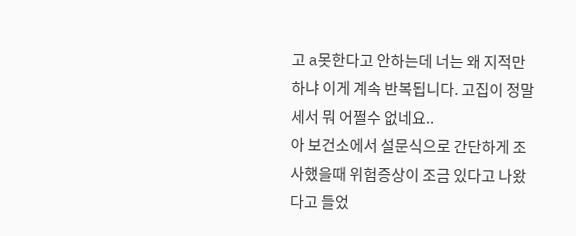고 a못한다고 안하는데 너는 왜 지적만 하냐 이게 계속 반복됩니다. 고집이 정말 세서 뭐 어쩔수 없네요..
아 보건소에서 설문식으로 간단하게 조사했을때 위험증상이 조금 있다고 나왔다고 들었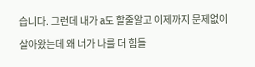습니다. 그런데 내가 a도 할줄알고 이제까지 문제없이 살아왔는데 왜 너가 나를 더 힘들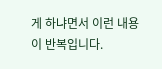게 하냐면서 이런 내용이 반복입니다.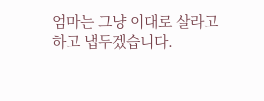엄마는 그냥 이대로 살라고 하고 냅두겠습니다.